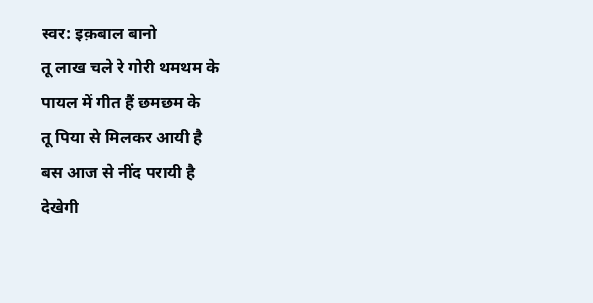स्वर: इक़बाल बानो
तू लाख चले रे गोरी थमथम के
पायल में गीत हैं छमछम के
तू पिया से मिलकर आयी है
बस आज से नींद परायी है
देखेगी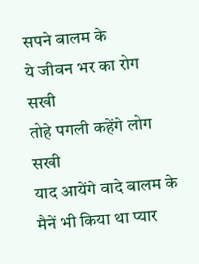सपने बालम के
ये जीवन भर का रोग सखी
तोहे पगली कहेंगे लोग सखी
याद आयेंगे वादे बालम के
मैनें भी किया था प्यार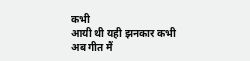कभी
आयी थी यही झनकार कभी
अब गीत मैं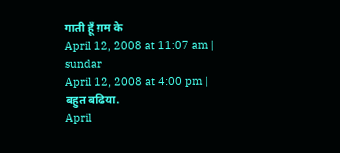गाती हूँ ग़म के
April 12, 2008 at 11:07 am |
sundar
April 12, 2008 at 4:00 pm |
बहुत बढिया.
April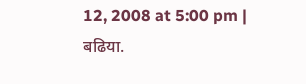12, 2008 at 5:00 pm |
बढिया.